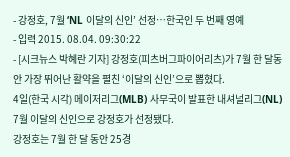- 강정호, 7월 ‘NL 이달의 신인’ 선정…한국인 두 번째 영예
- 입력 2015. 08.04. 09:30:22
- [시크뉴스 박혜란 기자] 강정호(피츠버그파이어리츠)가 7월 한 달동안 가장 뛰어난 활약을 펼친 ‘이달의 신인’으로 뽑혔다.
4일(한국 시각) 메이저리그(MLB) 사무국이 발표한 내셔널리그(NL) 7월 이달의 신인으로 강정호가 선정됐다.
강정호는 7월 한 달 동안 25경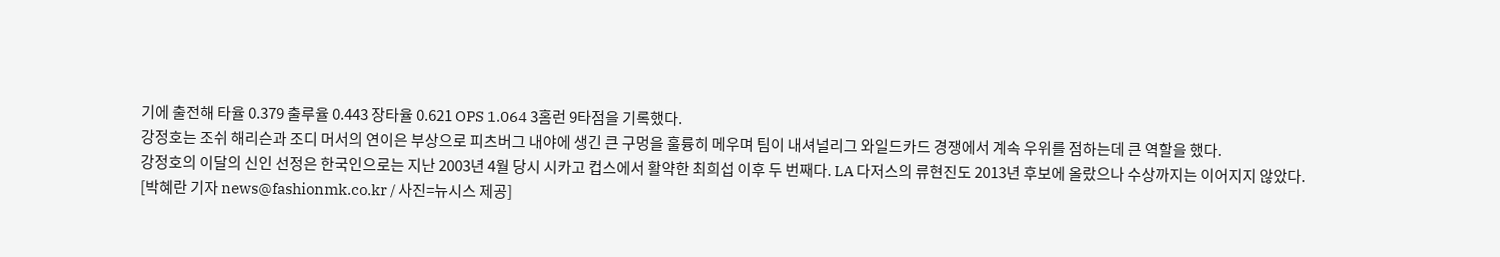기에 출전해 타율 0.379 출루율 0.443 장타율 0.621 OPS 1.064 3홈런 9타점을 기록했다.
강정호는 조쉬 해리슨과 조디 머서의 연이은 부상으로 피츠버그 내야에 생긴 큰 구멍을 훌륭히 메우며 팀이 내셔널리그 와일드카드 경쟁에서 계속 우위를 점하는데 큰 역할을 했다.
강정호의 이달의 신인 선정은 한국인으로는 지난 2003년 4월 당시 시카고 컵스에서 활약한 최희섭 이후 두 번째다. LA 다저스의 류현진도 2013년 후보에 올랐으나 수상까지는 이어지지 않았다.
[박혜란 기자 news@fashionmk.co.kr / 사진=뉴시스 제공]